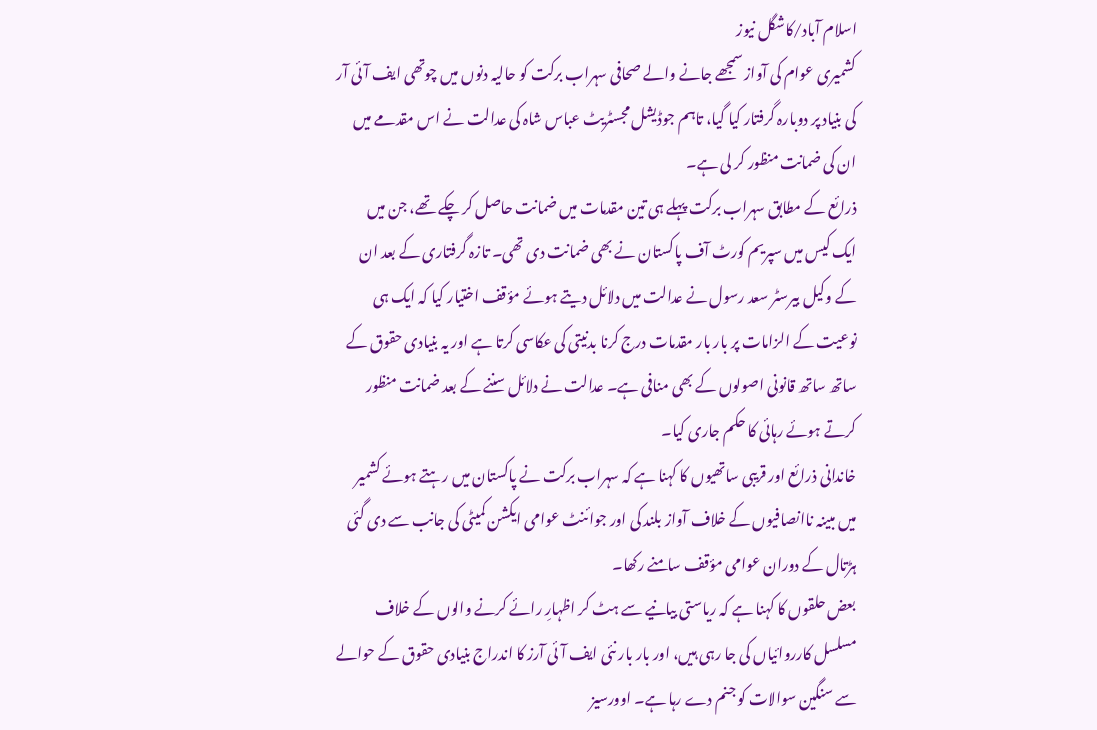اسلام آباد/کاشگل نیوز
کشمیری عوام کی آواز سمجھے جانے والے صحافی سہراب برکت کو حالیہ دنوں میں چوتھی ایف آئی آر کی بنیاد پر دوبارہ گرفتار کیا گیا، تاہم جوڈیشل مجسٹریٹ عباس شاہ کی عدالت نے اس مقدمے میں ان کی ضمانت منظور کر لی ہے۔
ذرائع کے مطابق سہراب برکت پہلے ہی تین مقدمات میں ضمانت حاصل کر چکے تھے، جن میں ایک کیس میں سپریم کورٹ آف پاکستان نے بھی ضمانت دی تھی۔ تازہ گرفتاری کے بعد ان کے وکیل بیرسٹر سعد رسول نے عدالت میں دلائل دیتے ہوئے مؤقف اختیار کیا کہ ایک ہی نوعیت کے الزامات پر بار بار مقدمات درج کرنا بدنیتی کی عکاسی کرتا ہے اور یہ بنیادی حقوق کے ساتھ ساتھ قانونی اصولوں کے بھی منافی ہے۔ عدالت نے دلائل سننے کے بعد ضمانت منظور کرتے ہوئے رہائی کا حکم جاری کیا۔
خاندانی ذرائع اور قریبی ساتھیوں کا کہنا ہے کہ سہراب برکت نے پاکستان میں رہتے ہوئے کشمیر میں مبینہ ناانصافیوں کے خلاف آواز بلند کی اور جوائنٹ عوامی ایکشن کمیٹی کی جانب سے دی گئی ہڑتال کے دوران عوامی مؤقف سامنے رکھا۔
بعض حلقوں کا کہنا ہے کہ ریاستی بیانیے سے ہٹ کر اظہارِ رائے کرنے والوں کے خلاف مسلسل کارروائیاں کی جا رہی ہیں، اور بار بار نئی ایف آئی آرز کا اندراج بنیادی حقوق کے حوالے سے سنگین سوالات کو جنم دے رہا ہے۔ اوورسیز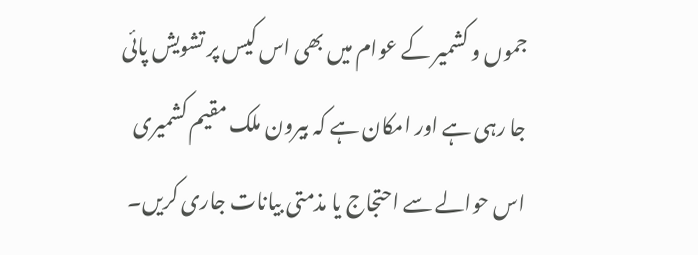جموں و کشمیر کے عوام میں بھی اس کیس پر تشویش پائی جا رہی ہے اور امکان ہے کہ بیرون ملک مقیم کشمیری اس حوالے سے احتجاج یا مذمتی بیانات جاری کریں۔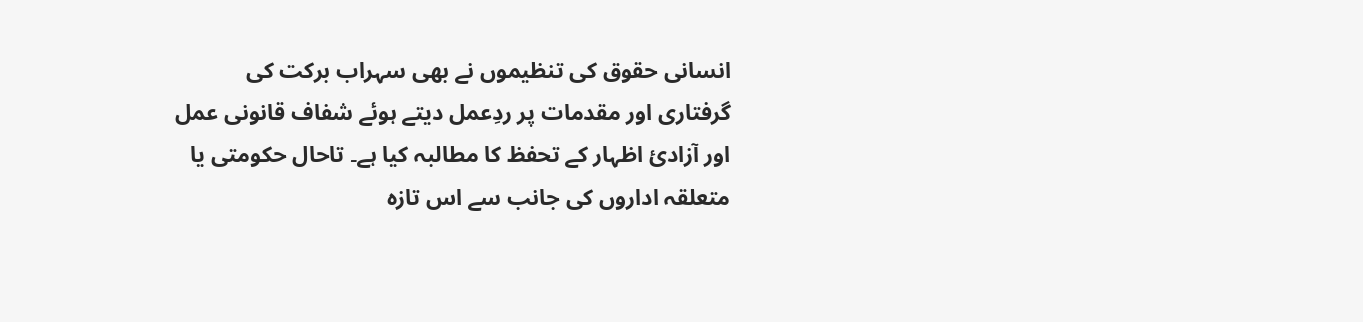انسانی حقوق کی تنظیموں نے بھی سہراب برکت کی گرفتاری اور مقدمات پر ردِعمل دیتے ہوئے شفاف قانونی عمل اور آزادیٔ اظہار کے تحفظ کا مطالبہ کیا ہے۔ تاحال حکومتی یا متعلقہ اداروں کی جانب سے اس تازہ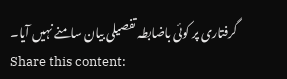گرفتاری پر کوئی باضابطہ تفصیلی بیان سامنے نہیں آیا۔
Share this content: